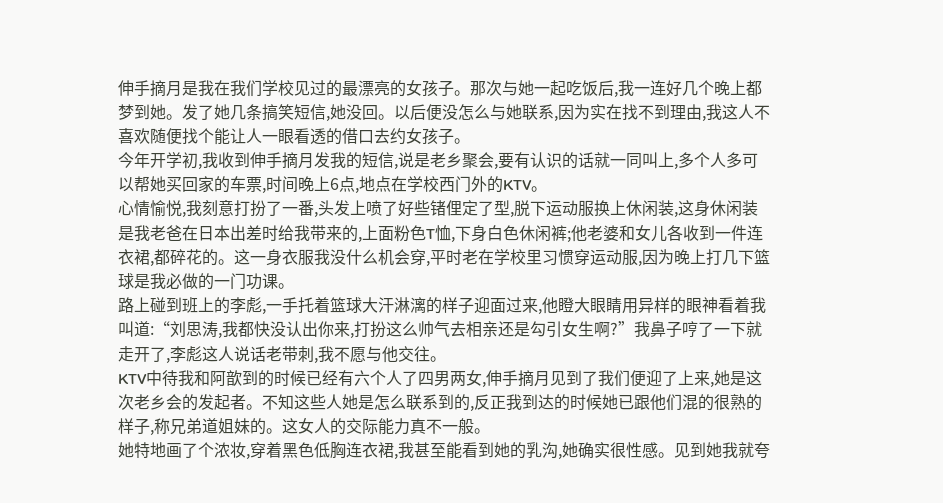伸手摘月是我在我们学校见过的最漂亮的女孩子。那次与她一起吃饭后,我一连好几个晚上都梦到她。发了她几条搞笑短信,她没回。以后便没怎么与她联系,因为实在找不到理由,我这人不喜欢随便找个能让人一眼看透的借口去约女孩子。
今年开学初,我收到伸手摘月发我的短信,说是老乡聚会,要有认识的话就一同叫上,多个人多可以帮她买回家的车票,时间晚上6点,地点在学校西门外的KTV。
心情愉悦,我刻意打扮了一番,头发上喷了好些锗俚定了型,脱下运动服换上休闲装,这身休闲装是我老爸在日本出差时给我带来的,上面粉色T恤,下身白色休闲裤;他老婆和女儿各收到一件连衣裙,都碎花的。这一身衣服我没什么机会穿,平时老在学校里习惯穿运动服,因为晚上打几下篮球是我必做的一门功课。
路上碰到班上的李彪,一手托着篮球大汗淋漓的样子迎面过来,他瞪大眼睛用异样的眼神看着我叫道:“刘思涛,我都快没认出你来,打扮这么帅气去相亲还是勾引女生啊?”我鼻子哼了一下就走开了,李彪这人说话老带刺,我不愿与他交往。
KTV中待我和阿歆到的时候已经有六个人了四男两女,伸手摘月见到了我们便迎了上来,她是这次老乡会的发起者。不知这些人她是怎么联系到的,反正我到达的时候她已跟他们混的很熟的样子,称兄弟道姐妹的。这女人的交际能力真不一般。
她特地画了个浓妆,穿着黑色低胸连衣裙,我甚至能看到她的乳沟,她确实很性感。见到她我就夸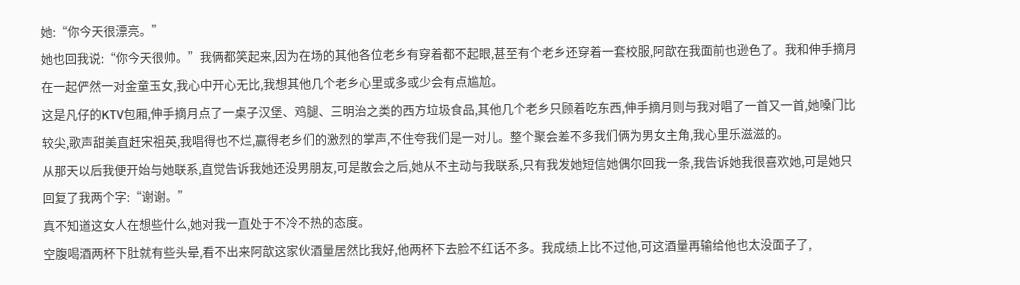她:“你今天很漂亮。”
她也回我说:“你今天很帅。”我俩都笑起来,因为在场的其他各位老乡有穿着都不起眼,甚至有个老乡还穿着一套校服,阿歆在我面前也逊色了。我和伸手摘月在一起俨然一对金童玉女,我心中开心无比,我想其他几个老乡心里或多或少会有点尴尬。
这是凡仔的KTV包厢,伸手摘月点了一桌子汉堡、鸡腿、三明治之类的西方垃圾食品,其他几个老乡只顾着吃东西,伸手摘月则与我对唱了一首又一首,她嗓门比较尖,歌声甜美直赶宋祖英,我唱得也不烂,赢得老乡们的激烈的掌声,不住夸我们是一对儿。整个聚会差不多我们俩为男女主角,我心里乐滋滋的。
从那天以后我便开始与她联系,直觉告诉我她还没男朋友,可是散会之后,她从不主动与我联系,只有我发她短信她偶尔回我一条,我告诉她我很喜欢她,可是她只回复了我两个字:“谢谢。”
真不知道这女人在想些什么,她对我一直处于不冷不热的态度。
空腹喝酒两杯下肚就有些头晕,看不出来阿歆这家伙酒量居然比我好,他两杯下去脸不红话不多。我成绩上比不过他,可这酒量再输给他也太没面子了,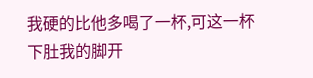我硬的比他多喝了一杯,可这一杯下肚我的脚开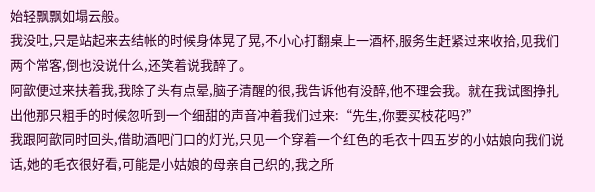始轻飘飘如塌云般。
我没吐,只是站起来去结帐的时候身体晃了晃,不小心打翻桌上一酒杯,服务生赶紧过来收拾,见我们两个常客,倒也没说什么,还笑着说我醉了。
阿歆便过来扶着我,我除了头有点晕,脑子清醒的很,我告诉他有没醉,他不理会我。就在我试图挣扎出他那只粗手的时候忽听到一个细甜的声音冲着我们过来:“先生,你要买枝花吗?”
我跟阿歆同时回头,借助酒吧门口的灯光,只见一个穿着一个红色的毛衣十四五岁的小姑娘向我们说话,她的毛衣很好看,可能是小姑娘的母亲自己织的,我之所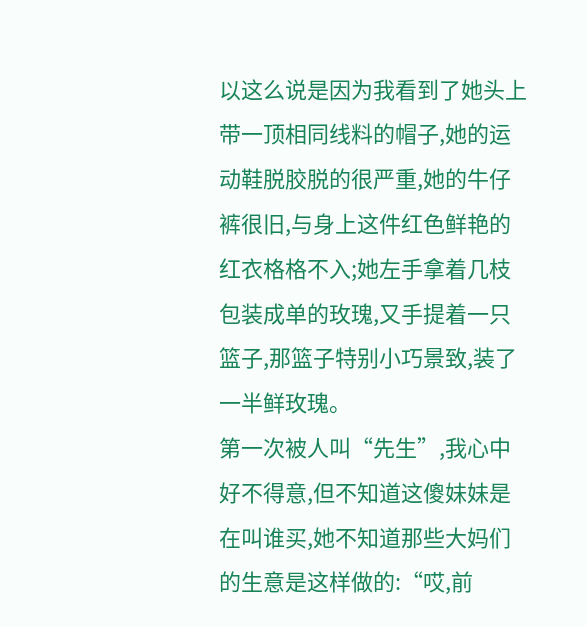以这么说是因为我看到了她头上带一顶相同线料的帽子,她的运动鞋脱胶脱的很严重,她的牛仔裤很旧,与身上这件红色鲜艳的红衣格格不入;她左手拿着几枝包装成单的玫瑰,又手提着一只篮子,那篮子特别小巧景致,装了一半鲜玫瑰。
第一次被人叫“先生”,我心中好不得意,但不知道这傻妹妹是在叫谁买,她不知道那些大妈们的生意是这样做的:“哎,前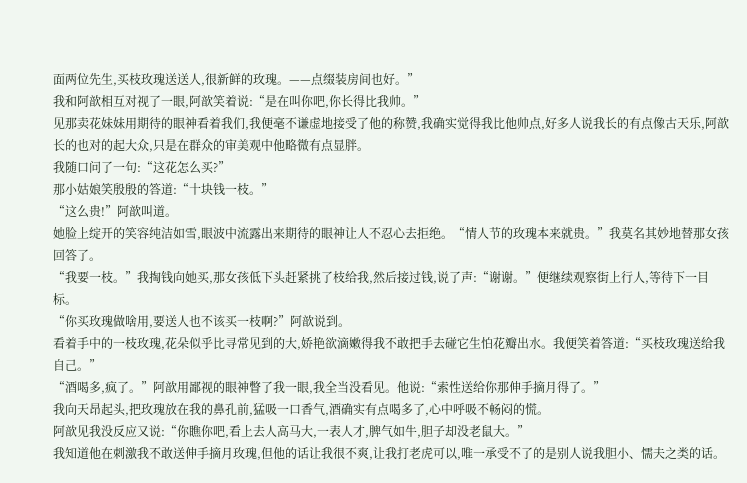面两位先生,买枝玫瑰送送人,很新鲜的玫瑰。——点缀装房间也好。”
我和阿歆相互对视了一眼,阿歆笑着说:“是在叫你吧,你长得比我帅。”
见那卖花妹妹用期待的眼神看着我们,我便毫不谦虚地接受了他的称赞,我确实觉得我比他帅点,好多人说我长的有点像古天乐,阿歆长的也对的起大众,只是在群众的审美观中他略微有点显胖。
我随口问了一句:“这花怎么买?”
那小姑娘笑殷殷的答道:“十块钱一枝。”
“这么贵!”阿歆叫道。
她脸上绽开的笑容纯洁如雪,眼波中流露出来期待的眼神让人不忍心去拒绝。“情人节的玫瑰本来就贵。”我莫名其妙地替那女孩回答了。
“我要一枝。”我掏钱向她买,那女孩低下头赶紧挑了枝给我,然后接过钱,说了声:“谢谢。”便继续观察街上行人,等待下一目标。
“你买玫瑰做啥用,要送人也不该买一枝啊?”阿歆说到。
看着手中的一枝玫瑰,花朵似乎比寻常见到的大,娇艳欲滴嫩得我不敢把手去碰它生怕花瓣出水。我便笑着答道:“买枝玫瑰送给我自己。”
“酒喝多,疯了。”阿歆用鄙视的眼神瞥了我一眼,我全当没看见。他说:“索性送给你那伸手摘月得了。”
我向天昂起头,把玫瑰放在我的鼻孔前,猛吸一口香气,酒确实有点喝多了,心中呼吸不畅闷的慌。
阿歆见我没反应又说:“你瞧你吧,看上去人高马大,一表人才,脾气如牛,胆子却没老鼠大。”
我知道他在刺激我不敢送伸手摘月玫瑰,但他的话让我很不爽,让我打老虎可以,唯一承受不了的是别人说我胆小、懦夫之类的话。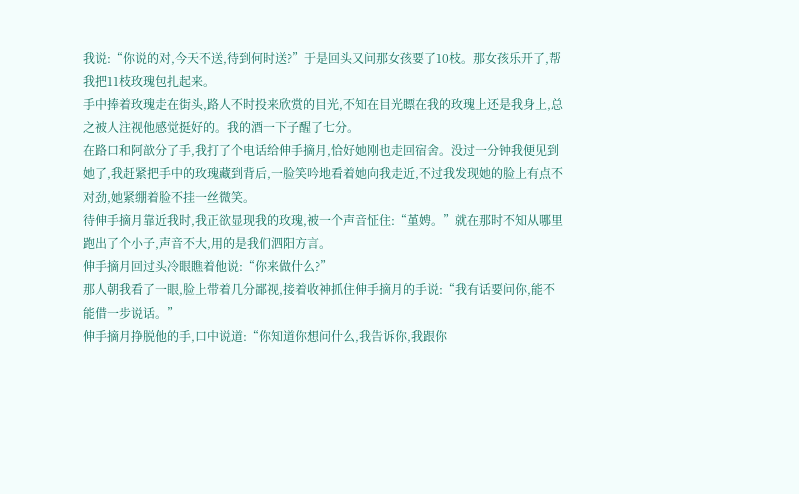我说:“你说的对,今天不送,待到何时送?”于是回头又问那女孩要了10枝。那女孩乐开了,帮我把11枝玫瑰包扎起来。
手中捧着玫瑰走在街头,路人不时投来欣赏的目光,不知在目光瞟在我的玫瑰上还是我身上,总之被人注视他感觉挺好的。我的酒一下子醒了七分。
在路口和阿歆分了手,我打了个电话给伸手摘月,恰好她刚也走回宿舍。没过一分钟我便见到她了,我赶紧把手中的玫瑰藏到背后,一脸笑吟地看着她向我走近,不过我发现她的脸上有点不对劲,她紧绷着脸不挂一丝微笑。
待伸手摘月靠近我时,我正欲显现我的玫瑰,被一个声音怔住:“堇娉。”就在那时不知从哪里跑出了个小子,声音不大,用的是我们泗阳方言。
伸手摘月回过头冷眼瞧着他说:“你来做什么?”
那人朝我看了一眼,脸上带着几分鄙视,接着收神抓住伸手摘月的手说:“我有话要问你,能不能借一步说话。”
伸手摘月挣脱他的手,口中说道:“你知道你想问什么,我告诉你,我跟你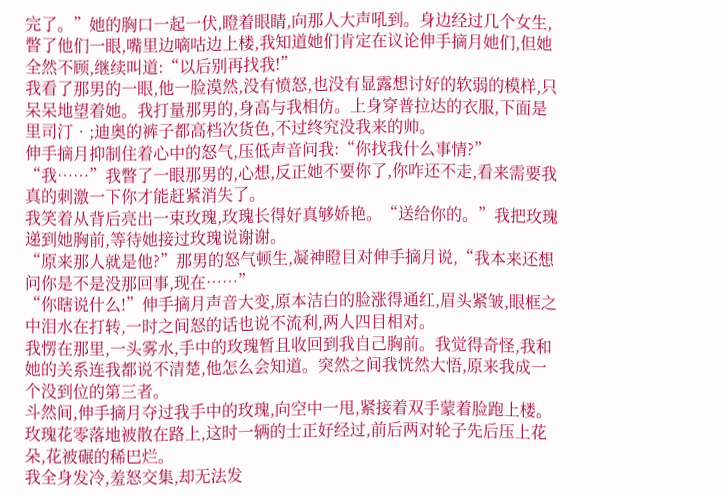完了。”她的胸口一起一伏,瞪着眼睛,向那人大声吼到。身边经过几个女生,瞥了他们一眼,嘴里边嘀咕边上楼,我知道她们肯定在议论伸手摘月她们,但她全然不顾,继续叫道:“以后别再找我!”
我看了那男的一眼,他一脸漠然,没有愤怒,也没有显露想讨好的软弱的模样,只呆呆地望着她。我打量那男的,身高与我相仿。上身穿普拉达的衣服,下面是里司汀•;迪奥的裤子都高档次货色,不过终究没我来的帅。
伸手摘月抑制住着心中的怒气,压低声音问我:“你找我什么事情?”
“我……”我瞥了一眼那男的,心想,反正她不要你了,你咋还不走,看来需要我真的刺激一下你才能赶紧消失了。
我笑着从背后亮出一束玫瑰,玫瑰长得好真够娇艳。“送给你的。”我把玫瑰递到她胸前,等待她接过玫瑰说谢谢。
“原来那人就是他?”那男的怒气顿生,凝神瞪目对伸手摘月说,“我本来还想问你是不是没那回事,现在……”
“你瞎说什么!”伸手摘月声音大变,原本洁白的脸涨得通红,眉头紧皱,眼框之中泪水在打转,一时之间怒的话也说不流利,两人四目相对。
我愣在那里,一头雾水,手中的玫瑰暂且收回到我自己胸前。我觉得奇怪,我和她的关系连我都说不清楚,他怎么会知道。突然之间我恍然大悟,原来我成一个没到位的第三者。
斗然间,伸手摘月夺过我手中的玫瑰,向空中一甩,紧接着双手蒙着脸跑上楼。玫瑰花零落地被散在路上,这时一辆的士正好经过,前后两对轮子先后压上花朵,花被碾的稀巴烂。
我全身发冷,羞怒交集,却无法发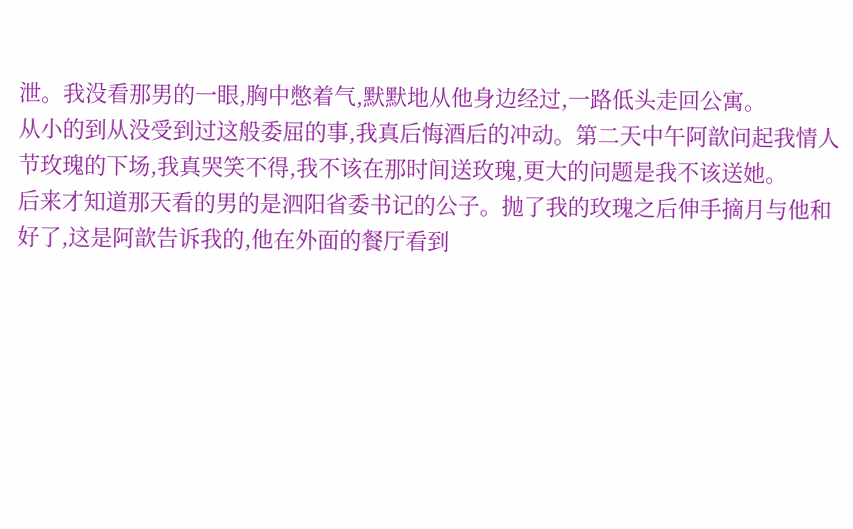泄。我没看那男的一眼,胸中憋着气,默默地从他身边经过,一路低头走回公寓。
从小的到从没受到过这般委屈的事,我真后悔酒后的冲动。第二天中午阿歆问起我情人节玫瑰的下场,我真哭笑不得,我不该在那时间送玫瑰,更大的问题是我不该送她。
后来才知道那天看的男的是泗阳省委书记的公子。抛了我的玫瑰之后伸手摘月与他和好了,这是阿歆告诉我的,他在外面的餐厅看到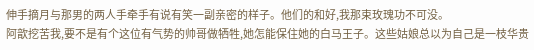伸手摘月与那男的两人手牵手有说有笑一副亲密的样子。他们的和好,我那束玫瑰功不可没。
阿歆挖苦我,要不是有个这位有气势的帅哥做牺牲,她怎能保住她的白马王子。这些姑娘总以为自己是一枝华贵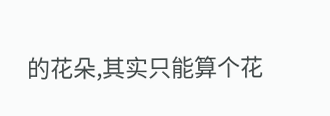的花朵,其实只能算个花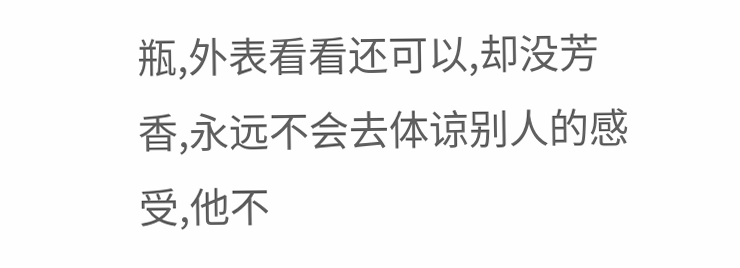瓶,外表看看还可以,却没芳香,永远不会去体谅别人的感受,他不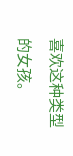喜欢这种类型的女孩。